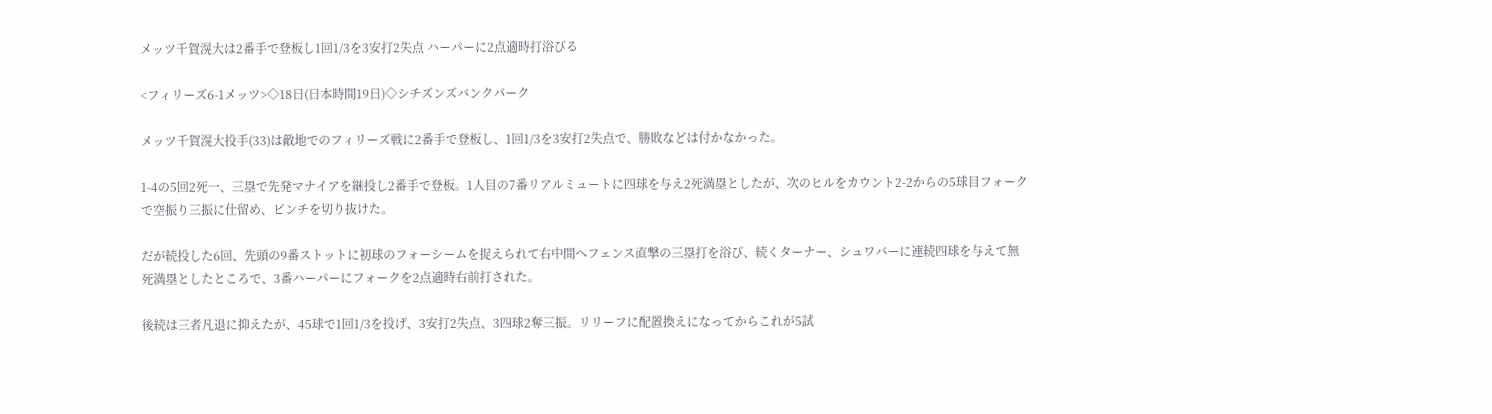メッツ千賀滉大は2番手で登板し1回1/3を3安打2失点 ハーパーに2点適時打浴びる

<フィリーズ6-1メッツ>◇18日(日本時間19日)◇シチズンズバンクパーク

メッツ千賀滉大投手(33)は敵地でのフィリーズ戦に2番手で登板し、1回1/3を3安打2失点で、勝敗などは付かなかった。

1-4の5回2死一、三塁で先発マナイアを継投し2番手で登板。1人目の7番リアルミュートに四球を与え2死満塁としたが、次のヒルをカウント2-2からの5球目フォークで空振り三振に仕留め、ピンチを切り抜けた。

だが続投した6回、先頭の9番ストットに初球のフォーシームを捉えられて右中間へフェンス直撃の三塁打を浴び、続くターナー、シュワバーに連続四球を与えて無死満塁としたところで、3番ハーパーにフォークを2点適時右前打された。

後続は三者凡退に抑えたが、45球で1回1/3を投げ、3安打2失点、3四球2奪三振。リリーフに配置換えになってからこれが5試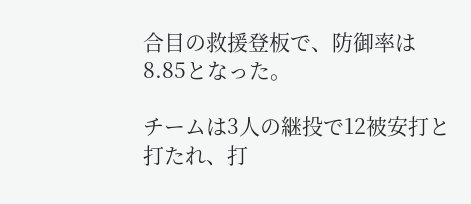合目の救援登板で、防御率は8.85となった。

チームは3人の継投で12被安打と打たれ、打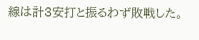線は計3安打と振るわず敗戦した。